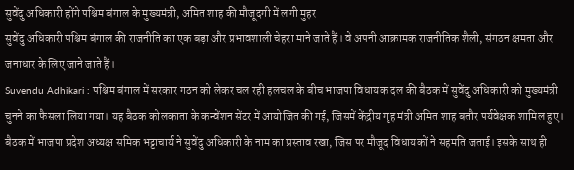सुवेंदु अधिकारी होंगे पश्चिम बंगाल के मुख्यमंत्री, अमित शाह की मौजूदगी में लगी मुहर
सुवेंदु अधिकारी पश्चिम बंगाल की राजनीति का एक बड़ा और प्रभावशाली चेहरा माने जाते हैं। वे अपनी आक्रामक राजनीतिक शैली, संगठन क्षमता और जनाधार के लिए जाने जाते हैं।
Suvendu Adhikari : पश्चिम बंगाल में सरकार गठन को लेकर चल रही हलचल के बीच भाजपा विधायक दल की बैठक में सुवेंदु अधिकारी को मुख्यमंत्री चुनने का फैसला लिया गया। यह बैठक कोलकाता के कन्वेंशन सेंटर में आयोजित की गई, जिसमें केंद्रीय गृह मंत्री अमित शाह बतौर पर्यवेक्षक शामिल हुए। बैठक में भाजपा प्रदेश अध्यक्ष समिक भट्टाचार्य ने सुवेंदु अधिकारी के नाम का प्रस्ताव रखा, जिस पर मौजूद विधायकों ने सहमति जताई। इसके साथ ही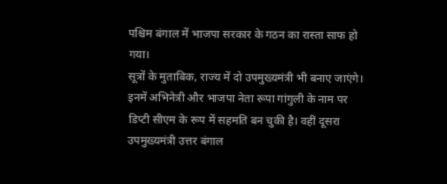पश्चिम बंगाल में भाजपा सरकार के गठन का रास्ता साफ हो गया।
सूत्रों के मुताबिक, राज्य में दो उपमुख्यमंत्री भी बनाए जाएंगे। इनमें अभिनेत्री और भाजपा नेता रूपा गांगुली के नाम पर डिप्टी सीएम के रूप में सहमति बन चुकी है। वहीं दूसरा उपमुख्यमंत्री उत्तर बंगाल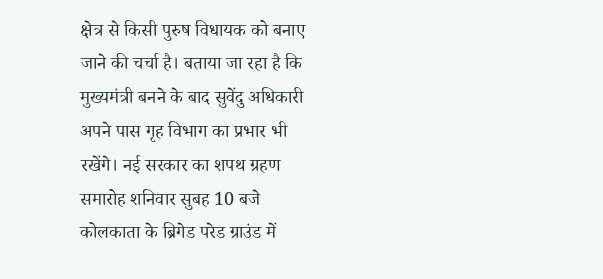क्षेत्र से किसी पुरुष विधायक को बनाए जाने की चर्चा है। बताया जा रहा है कि मुख्यमंत्री बनने के बाद सुवेंदु अधिकारी अपने पास गृह विभाग का प्रभार भी रखेंगे। नई सरकार का शपथ ग्रहण समारोह शनिवार सुबह 10 बजे कोलकाता के ब्रिगेड परेड ग्राउंड में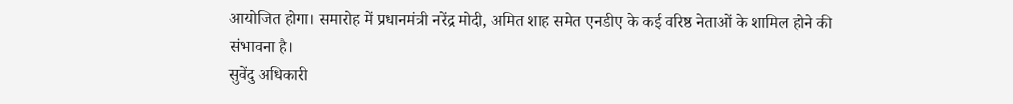आयोजित होगा। समारोह में प्रधानमंत्री नरेंद्र मोदी, अमित शाह समेत एनडीए के कई वरिष्ठ नेताओं के शामिल होने की संभावना है।
सुवेंदु अधिकारी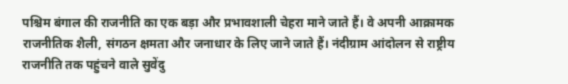पश्चिम बंगाल की राजनीति का एक बड़ा और प्रभावशाली चेहरा माने जाते हैं। वे अपनी आक्रामक राजनीतिक शैली, संगठन क्षमता और जनाधार के लिए जाने जाते हैं। नंदीग्राम आंदोलन से राष्ट्रीय राजनीति तक पहुंचने वाले सुवेंदु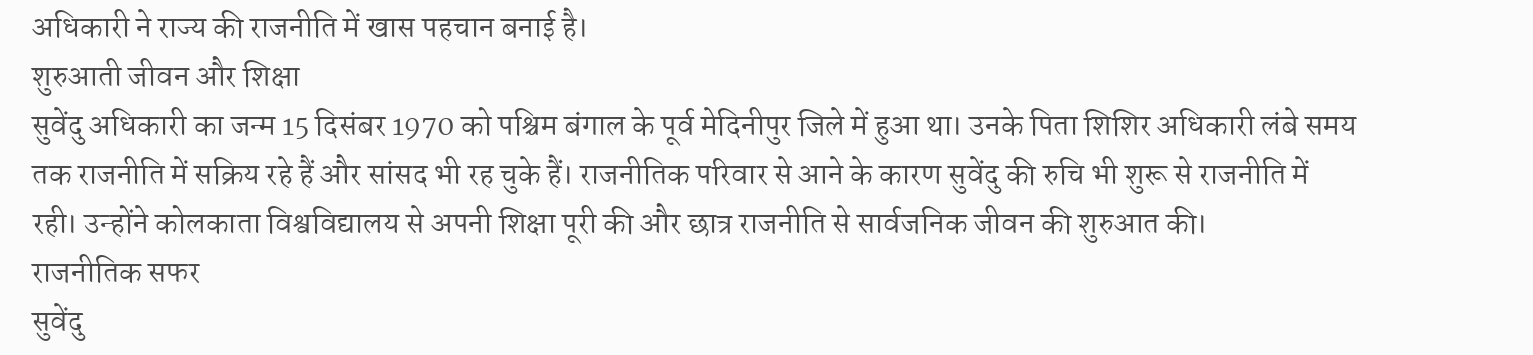अधिकारी ने राज्य की राजनीति में खास पहचान बनाई है।
शुरुआती जीवन और शिक्षा
सुवेंदु अधिकारी का जन्म 15 दिसंबर 1970 को पश्चिम बंगाल के पूर्व मेदिनीपुर जिले में हुआ था। उनके पिता शिशिर अधिकारी लंबे समय तक राजनीति में सक्रिय रहे हैं और सांसद भी रह चुके हैं। राजनीतिक परिवार से आने के कारण सुवेंदु की रुचि भी शुरू से राजनीति में रही। उन्होंने कोलकाता विश्वविद्यालय से अपनी शिक्षा पूरी की और छात्र राजनीति से सार्वजनिक जीवन की शुरुआत की।
राजनीतिक सफर
सुवेंदु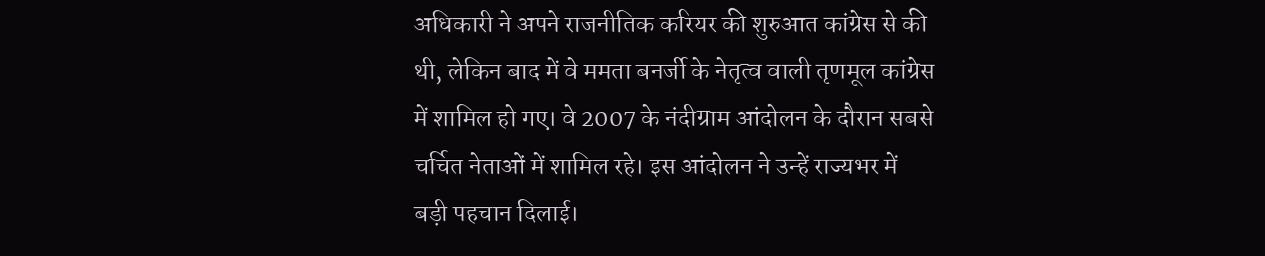अधिकारी ने अपने राजनीतिक करियर की शुरुआत कांग्रेस से की थी, लेकिन बाद में वे ममता बनर्जी के नेतृत्व वाली तृणमूल कांग्रेस में शामिल हो गए। वे 2007 के नंदीग्राम आंदोलन के दौरान सबसे चर्चित नेताओं में शामिल रहे। इस आंदोलन ने उन्हें राज्यभर में बड़ी पहचान दिलाई।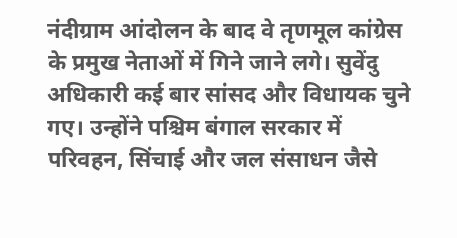नंदीग्राम आंदोलन के बाद वे तृणमूल कांग्रेस के प्रमुख नेताओं में गिने जाने लगे। सुवेंदु अधिकारी कई बार सांसद और विधायक चुने गए। उन्होंने पश्चिम बंगाल सरकार में परिवहन, सिंचाई और जल संसाधन जैसे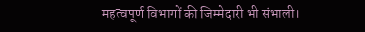महत्वपूर्ण विभागों की जिम्मेदारी भी संभाली।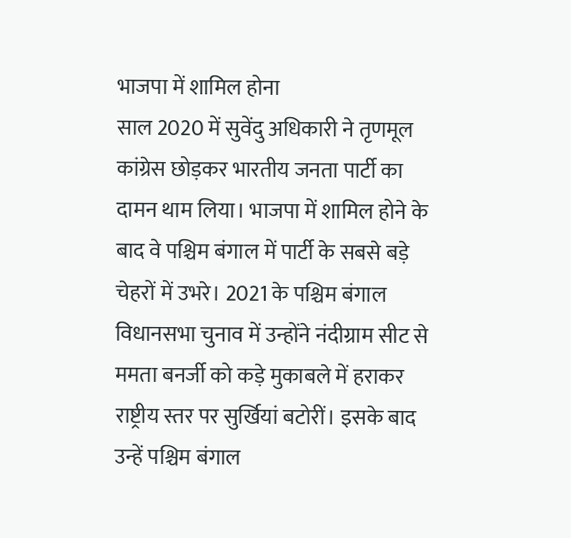भाजपा में शामिल होना
साल 2020 में सुवेंदु अधिकारी ने तृणमूल कांग्रेस छोड़कर भारतीय जनता पार्टी का दामन थाम लिया। भाजपा में शामिल होने के बाद वे पश्चिम बंगाल में पार्टी के सबसे बड़े चेहरों में उभरे। 2021 के पश्चिम बंगाल विधानसभा चुनाव में उन्होंने नंदीग्राम सीट से ममता बनर्जी को कड़े मुकाबले में हराकर राष्ट्रीय स्तर पर सुर्खियां बटोरीं। इसके बाद उन्हें पश्चिम बंगाल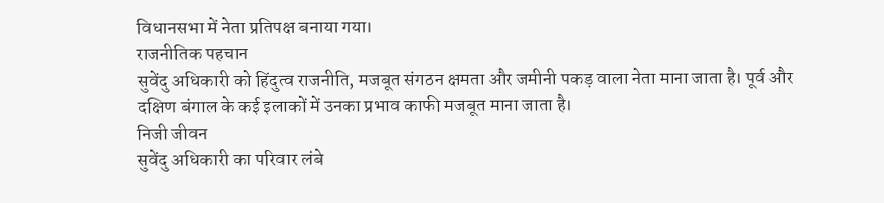विधानसभा में नेता प्रतिपक्ष बनाया गया।
राजनीतिक पहचान
सुवेंदु अधिकारी को हिंदुत्व राजनीति, मजबूत संगठन क्षमता और जमीनी पकड़ वाला नेता माना जाता है। पूर्व और दक्षिण बंगाल के कई इलाकों में उनका प्रभाव काफी मजबूत माना जाता है।
निजी जीवन
सुवेंदु अधिकारी का परिवार लंबे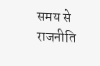समय से राजनीति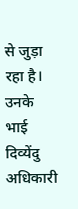से जुड़ा रहा है। उनके भाई दिव्येंदु अधिकारी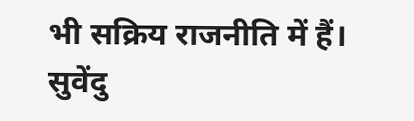भी सक्रिय राजनीति में हैं। सुवेंदु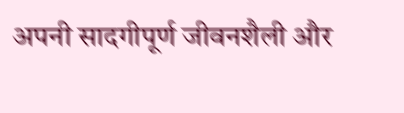अपनी सादगीपूर्ण जीवनशैली और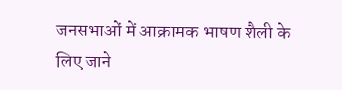जनसभाओं में आक्रामक भाषण शैली के लिए जाने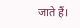जाते हैं।